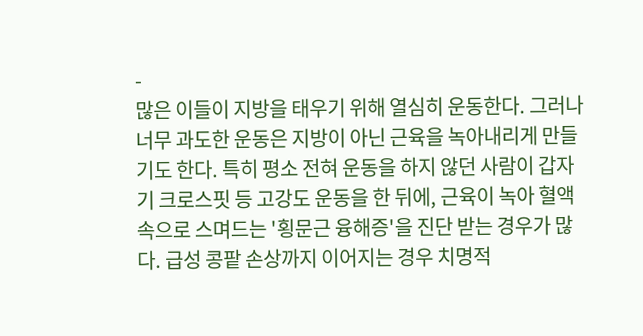-
많은 이들이 지방을 태우기 위해 열심히 운동한다. 그러나 너무 과도한 운동은 지방이 아닌 근육을 녹아내리게 만들기도 한다. 특히 평소 전혀 운동을 하지 않던 사람이 갑자기 크로스핏 등 고강도 운동을 한 뒤에, 근육이 녹아 혈액 속으로 스며드는 '횡문근 융해증'을 진단 받는 경우가 많다. 급성 콩팥 손상까지 이어지는 경우 치명적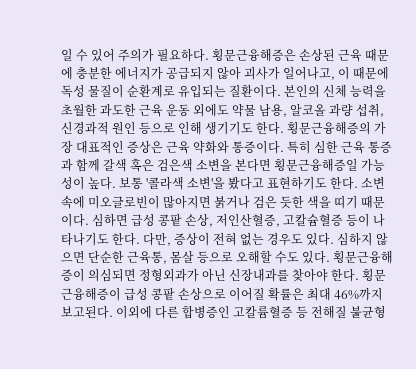일 수 있어 주의가 필요하다. 횡문근융해증은 손상된 근육 때문에 충분한 에너지가 공급되지 않아 괴사가 일어나고, 이 때문에 독성 물질이 순환계로 유입되는 질환이다. 본인의 신체 능력을 초월한 과도한 근육 운동 외에도 약물 남용, 알코올 과량 섭취, 신경과적 원인 등으로 인해 생기기도 한다. 횡문근융해증의 가장 대표적인 증상은 근육 약화와 통증이다. 특히 심한 근육 통증과 함께 갈색 혹은 검은색 소변을 본다면 횡문근융해증일 가능성이 높다. 보통 '콜라색 소변'을 봤다고 표현하기도 한다. 소변 속에 미오글로빈이 많아지면 붉거나 검은 듯한 색을 띠기 때문이다. 심하면 급성 콩팥 손상, 저인산혈증, 고칼슘혈증 등이 나타나기도 한다. 다만, 증상이 전혀 없는 경우도 있다. 심하지 않으면 단순한 근육통, 몸살 등으로 오해할 수도 있다. 횡문근융해증이 의심되면 정형외과가 아닌 신장내과를 찾아야 한다. 횡문근융해증이 급성 콩팥 손상으로 이어질 확률은 최대 46%까지 보고된다. 이외에 다른 합병증인 고칼륨혈증 등 전해질 불균형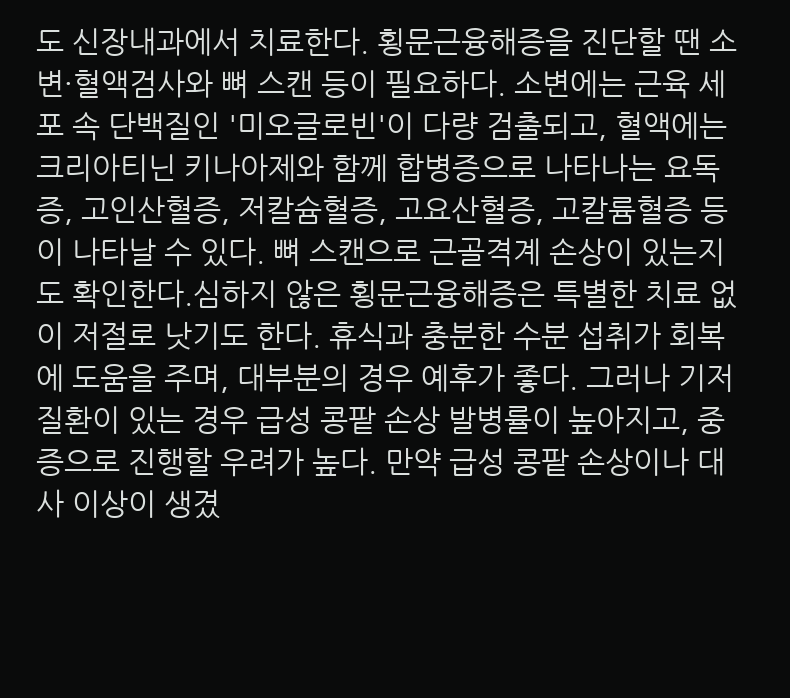도 신장내과에서 치료한다. 횡문근융해증을 진단할 땐 소변·혈액검사와 뼈 스캔 등이 필요하다. 소변에는 근육 세포 속 단백질인 '미오글로빈'이 다량 검출되고, 혈액에는 크리아티닌 키나아제와 함께 합병증으로 나타나는 요독증, 고인산혈증, 저칼슘혈증, 고요산혈증, 고칼륨혈증 등이 나타날 수 있다. 뼈 스캔으로 근골격계 손상이 있는지도 확인한다.심하지 않은 횡문근융해증은 특별한 치료 없이 저절로 낫기도 한다. 휴식과 충분한 수분 섭취가 회복에 도움을 주며, 대부분의 경우 예후가 좋다. 그러나 기저질환이 있는 경우 급성 콩팥 손상 발병률이 높아지고, 중증으로 진행할 우려가 높다. 만약 급성 콩팥 손상이나 대사 이상이 생겼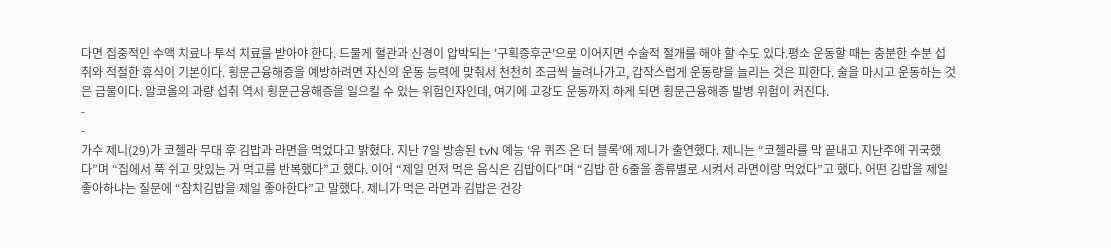다면 집중적인 수액 치료나 투석 치료를 받아야 한다. 드물게 혈관과 신경이 압박되는 '구획증후군'으로 이어지면 수술적 절개를 해야 할 수도 있다.평소 운동할 때는 충분한 수분 섭취와 적절한 휴식이 기본이다. 횡문근융해증을 예방하려면 자신의 운동 능력에 맞춰서 천천히 조금씩 늘려나가고, 갑작스럽게 운동량을 늘리는 것은 피한다. 술을 마시고 운동하는 것은 금물이다. 알코올의 과량 섭취 역시 횡문근융해증을 일으킬 수 있는 위험인자인데, 여기에 고강도 운동까지 하게 되면 횡문근융해증 발병 위험이 커진다.
-
-
가수 제니(29)가 코첼라 무대 후 김밥과 라면을 먹었다고 밝혔다. 지난 7일 방송된 tvN 예능 ‘유 퀴즈 온 더 블록’에 제니가 출연했다. 제니는 “코첼라를 막 끝내고 지난주에 귀국했다”며 “집에서 푹 쉬고 맛있는 거 먹고를 반복했다”고 했다. 이어 “제일 먼저 먹은 음식은 김밥이다”며 “김밥 한 6줄을 종류별로 시켜서 라면이랑 먹었다”고 했다. 어떤 김밥을 제일 좋아하냐는 질문에 “참치김밥을 제일 좋아한다”고 말했다. 제니가 먹은 라면과 김밥은 건강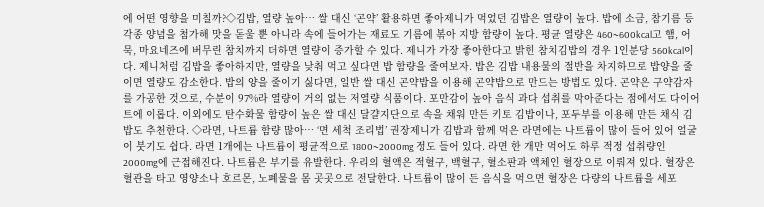에 어떤 영향을 미칠까?◇김밥, 열량 높아… 쌀 대신 ‘곤약’ 활용하면 좋아제니가 먹었던 김밥은 열량이 높다. 밥에 소금, 참기름 등 각종 양념을 첨가해 맛을 돋울 뿐 아니라 속에 들어가는 재료도 기름에 볶아 지방 함량이 높다. 평균 열량은 460~600kcal고 햄, 어묵, 마요네즈에 버무린 참치까지 더하면 열량이 증가할 수 있다. 제니가 가장 좋아한다고 밝힌 참치김밥의 경우 1인분당 560kcal이다. 제니처럼 김밥을 좋아하지만, 열량을 낮춰 먹고 싶다면 밥 함량을 줄여보자. 밥은 김밥 내용물의 절반을 차지하므로 밥양을 줄이면 열량도 감소한다. 밥의 양을 줄이기 싫다면, 일반 쌀 대신 곤약밥을 이용해 곤약밥으로 만드는 방법도 있다. 곤약은 구약감자를 가공한 것으로, 수분이 97%라 열량이 거의 없는 저열량 식품이다. 포만감이 높아 음식 과다 섭취를 막아준다는 점에서도 다이어트에 이롭다. 이외에도 탄수화물 함량이 높은 쌀 대신 달걀지단으로 속을 채워 만든 키토 김밥이나, 포두부를 이용해 만든 채식 김밥도 추천한다. ◇라면, 나트륨 함량 많아… ‘면 세척 조리법’ 권장제니가 김밥과 함께 먹은 라면에는 나트륨이 많이 들어 있어 얼굴이 붓기도 쉽다. 라면 1개에는 나트륨이 평균적으로 1800~2000mg 정도 들어 있다. 라면 한 개만 먹어도 하루 적정 섭취량인 2000mg에 근접해진다. 나트륨은 부기를 유발한다. 우리의 혈액은 적혈구, 백혈구, 혈소판과 액체인 혈장으로 이뤄져 있다. 혈장은 혈관을 타고 영양소나 호르몬, 노폐물을 몸 곳곳으로 전달한다. 나트륨이 많이 든 음식을 먹으면 혈장은 다량의 나트륨을 세포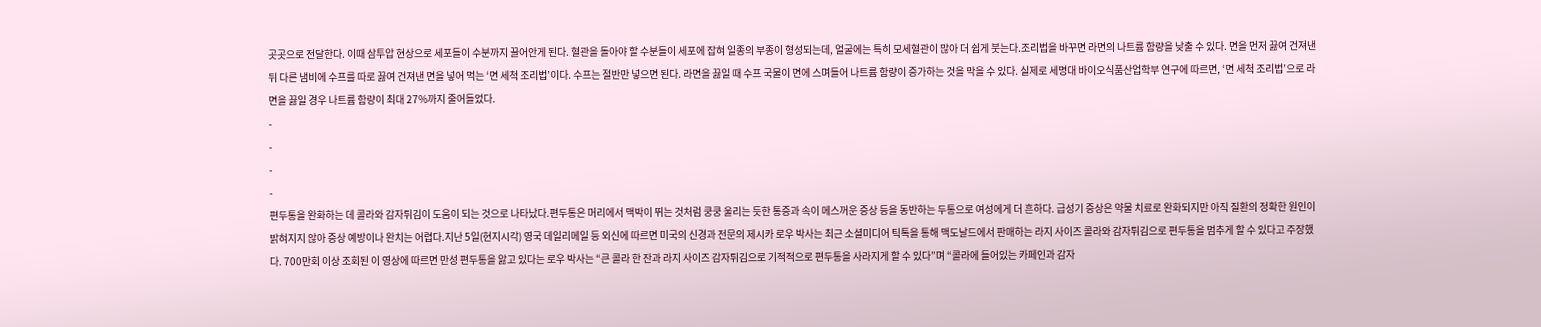곳곳으로 전달한다. 이때 삼투압 현상으로 세포들이 수분까지 끌어안게 된다. 혈관을 돌아야 할 수분들이 세포에 잡혀 일종의 부종이 형성되는데, 얼굴에는 특히 모세혈관이 많아 더 쉽게 붓는다.조리법을 바꾸면 라면의 나트륨 함량을 낮출 수 있다. 면을 먼저 끓여 건져낸 뒤 다른 냄비에 수프를 따로 끓여 건져낸 면을 넣어 먹는 ‘면 세척 조리법’이다. 수프는 절반만 넣으면 된다. 라면을 끓일 때 수프 국물이 면에 스며들어 나트륨 함량이 증가하는 것을 막을 수 있다. 실제로 세명대 바이오식품산업학부 연구에 따르면, ‘면 세척 조리법’으로 라면을 끓일 경우 나트륨 함량이 최대 27%까지 줄어들었다.
-
-
-
-
편두통을 완화하는 데 콜라와 감자튀김이 도움이 되는 것으로 나타났다.편두통은 머리에서 맥박이 뛰는 것처럼 쿵쿵 울리는 듯한 통증과 속이 메스꺼운 증상 등을 동반하는 두통으로 여성에게 더 흔하다. 급성기 증상은 약물 치료로 완화되지만 아직 질환의 정확한 원인이 밝혀지지 않아 증상 예방이나 완치는 어렵다.지난 5일(현지시각) 영국 데일리메일 등 외신에 따르면 미국의 신경과 전문의 제시카 로우 박사는 최근 소셜미디어 틱톡을 통해 맥도날드에서 판매하는 라지 사이즈 콜라와 감자튀김으로 편두통을 멈추게 할 수 있다고 주장했다. 700만회 이상 조회된 이 영상에 따르면 만성 편두통을 앓고 있다는 로우 박사는 “큰 콜라 한 잔과 라지 사이즈 감자튀김으로 기적적으로 편두통을 사라지게 할 수 있다”며 “콜라에 들어있는 카페인과 감자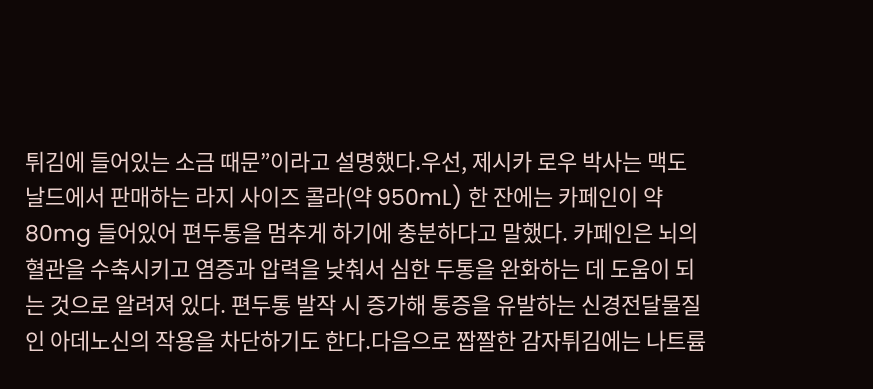튀김에 들어있는 소금 때문”이라고 설명했다.우선, 제시카 로우 박사는 맥도날드에서 판매하는 라지 사이즈 콜라(약 950mL) 한 잔에는 카페인이 약 80mg 들어있어 편두통을 멈추게 하기에 충분하다고 말했다. 카페인은 뇌의 혈관을 수축시키고 염증과 압력을 낮춰서 심한 두통을 완화하는 데 도움이 되는 것으로 알려져 있다. 편두통 발작 시 증가해 통증을 유발하는 신경전달물질인 아데노신의 작용을 차단하기도 한다.다음으로 짭짤한 감자튀김에는 나트륨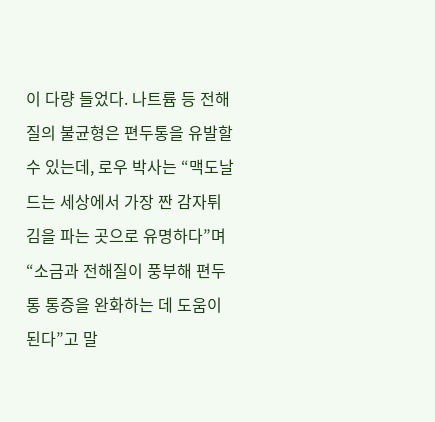이 다량 들었다. 나트륨 등 전해질의 불균형은 편두통을 유발할 수 있는데, 로우 박사는 “맥도날드는 세상에서 가장 짠 감자튀김을 파는 곳으로 유명하다”며 “소금과 전해질이 풍부해 편두통 통증을 완화하는 데 도움이 된다”고 말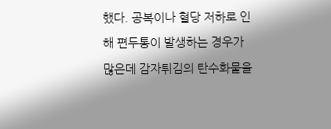했다. 공복이나 혈당 저하로 인해 편두통이 발생하는 경우가 많은데 감자튀김의 탄수화물을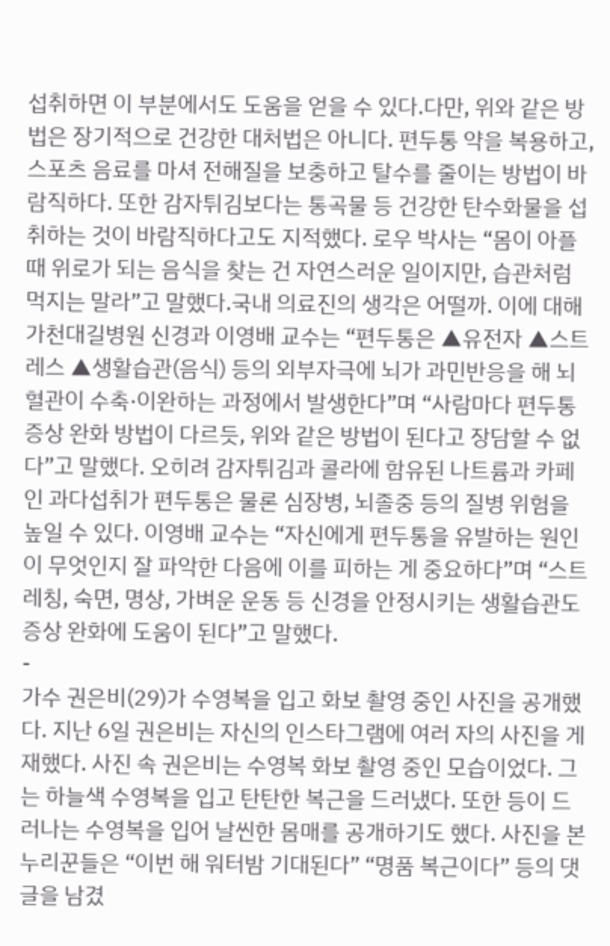섭취하면 이 부분에서도 도움을 얻을 수 있다.다만, 위와 같은 방법은 장기적으로 건강한 대처법은 아니다. 편두통 약을 복용하고, 스포츠 음료를 마셔 전해질을 보충하고 탈수를 줄이는 방법이 바람직하다. 또한 감자튀김보다는 통곡물 등 건강한 탄수화물을 섭취하는 것이 바람직하다고도 지적했다. 로우 박사는 “몸이 아플 때 위로가 되는 음식을 찾는 건 자연스러운 일이지만, 습관처럼 먹지는 말라”고 말했다.국내 의료진의 생각은 어떨까. 이에 대해 가천대길병원 신경과 이영배 교수는 “편두통은 ▲유전자 ▲스트레스 ▲생활습관(음식) 등의 외부자극에 뇌가 과민반응을 해 뇌 혈관이 수축·이완하는 과정에서 발생한다”며 “사람마다 편두통 증상 완화 방법이 다르듯, 위와 같은 방법이 된다고 장담할 수 없다”고 말했다. 오히려 감자튀김과 콜라에 함유된 나트륨과 카페인 과다섭취가 편두통은 물론 심장병, 뇌졸중 등의 질병 위험을 높일 수 있다. 이영배 교수는 “자신에게 편두통을 유발하는 원인이 무엇인지 잘 파악한 다음에 이를 피하는 게 중요하다”며 “스트레칭, 숙면, 명상, 가벼운 운동 등 신경을 안정시키는 생활습관도 증상 완화에 도움이 된다”고 말했다.
-
가수 권은비(29)가 수영복을 입고 화보 촬영 중인 사진을 공개했다. 지난 6일 권은비는 자신의 인스타그램에 여러 자의 사진을 게재했다. 사진 속 권은비는 수영복 화보 촬영 중인 모습이었다. 그는 하늘색 수영복을 입고 탄탄한 복근을 드러냈다. 또한 등이 드러나는 수영복을 입어 날씬한 몸매를 공개하기도 했다. 사진을 본 누리꾼들은 “이번 해 워터밤 기대된다” “명품 복근이다” 등의 댓글을 남겼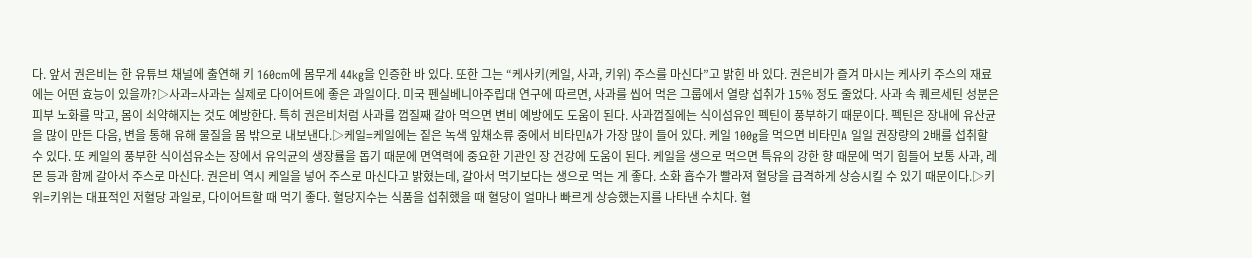다. 앞서 권은비는 한 유튜브 채널에 출연해 키 160cm에 몸무게 44kg을 인증한 바 있다. 또한 그는 “케사키(케일, 사과, 키위) 주스를 마신다”고 밝힌 바 있다. 권은비가 즐겨 마시는 케사키 주스의 재료에는 어떤 효능이 있을까?▷사과=사과는 실제로 다이어트에 좋은 과일이다. 미국 펜실베니아주립대 연구에 따르면, 사과를 씹어 먹은 그룹에서 열량 섭취가 15% 정도 줄었다. 사과 속 퀘르세틴 성분은 피부 노화를 막고, 몸이 쇠약해지는 것도 예방한다. 특히 권은비처럼 사과를 껍질째 갈아 먹으면 변비 예방에도 도움이 된다. 사과껍질에는 식이섬유인 펙틴이 풍부하기 때문이다. 펙틴은 장내에 유산균을 많이 만든 다음, 변을 통해 유해 물질을 몸 밖으로 내보낸다.▷케일=케일에는 짙은 녹색 잎채소류 중에서 비타민A가 가장 많이 들어 있다. 케일 100g을 먹으면 비타민A 일일 권장량의 2배를 섭취할 수 있다. 또 케일의 풍부한 식이섬유소는 장에서 유익균의 생장률을 돕기 때문에 면역력에 중요한 기관인 장 건강에 도움이 된다. 케일을 생으로 먹으면 특유의 강한 향 때문에 먹기 힘들어 보통 사과, 레몬 등과 함께 갈아서 주스로 마신다. 권은비 역시 케일을 넣어 주스로 마신다고 밝혔는데, 갈아서 먹기보다는 생으로 먹는 게 좋다. 소화 흡수가 빨라져 혈당을 급격하게 상승시킬 수 있기 때문이다.▷키위=키위는 대표적인 저혈당 과일로, 다이어트할 때 먹기 좋다. 혈당지수는 식품을 섭취했을 때 혈당이 얼마나 빠르게 상승했는지를 나타낸 수치다. 혈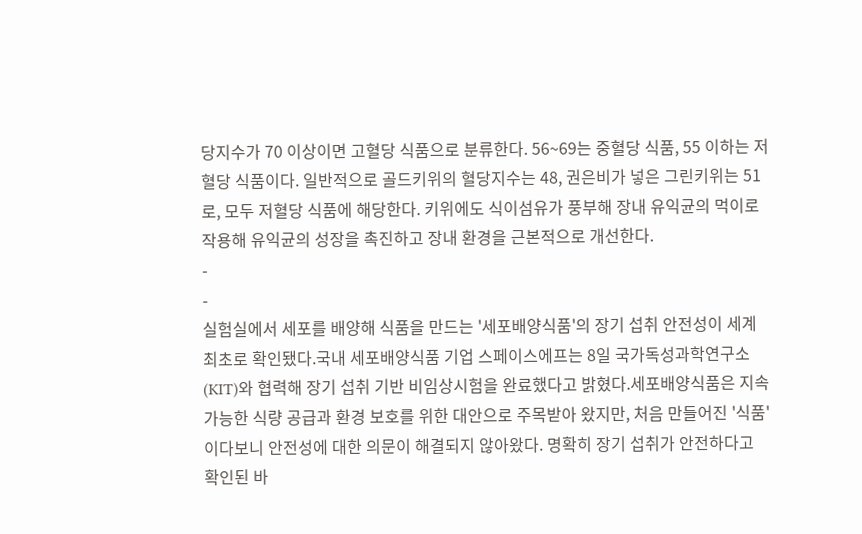당지수가 70 이상이면 고혈당 식품으로 분류한다. 56~69는 중혈당 식품, 55 이하는 저혈당 식품이다. 일반적으로 골드키위의 혈당지수는 48, 권은비가 넣은 그린키위는 51로, 모두 저혈당 식품에 해당한다. 키위에도 식이섬유가 풍부해 장내 유익균의 먹이로 작용해 유익균의 성장을 촉진하고 장내 환경을 근본적으로 개선한다.
-
-
실험실에서 세포를 배양해 식품을 만드는 '세포배양식품'의 장기 섭취 안전성이 세계 최초로 확인됐다.국내 세포배양식품 기업 스페이스에프는 8일 국가독성과학연구소(KIT)와 협력해 장기 섭취 기반 비임상시험을 완료했다고 밝혔다.세포배양식품은 지속가능한 식량 공급과 환경 보호를 위한 대안으로 주목받아 왔지만, 처음 만들어진 '식품'이다보니 안전성에 대한 의문이 해결되지 않아왔다. 명확히 장기 섭취가 안전하다고 확인된 바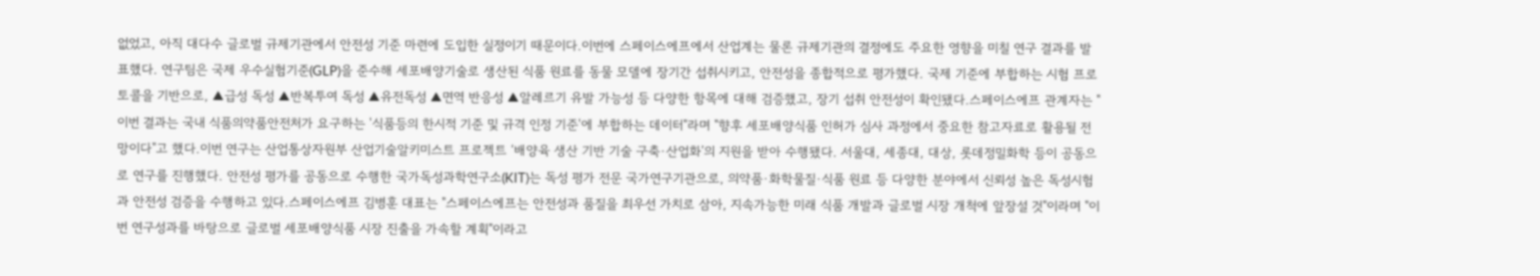없었고, 아직 대다수 글로벌 규제기관에서 안전성 기준 마련에 도입한 실정이기 때문이다.이번에 스페이스에프에서 산업계는 물론 규제기관의 결정에도 주요한 영향을 미칠 연구 결과를 발표했다. 연구팀은 국제 우수실험기준(GLP)을 준수해 세포배양기술로 생산된 식품 원료를 동물 모델에 장기간 섭취시키고, 안전성을 종합적으로 평가했다. 국제 기준에 부합하는 시험 프로토콜을 기반으로, ▲급성 독성 ▲반복투여 독성 ▲유전독성 ▲면역 반응성 ▲알레르기 유발 가능성 등 다양한 항목에 대해 검증했고, 장기 섭취 안전성이 확인됐다.스페이스에프 관계자는 "이번 결과는 국내 식품의약품안전처가 요구하는 '식품등의 한시적 기준 및 규격 인정 기준'에 부합하는 데이터"라며 "향후 세포배양식품 인허가 심사 과정에서 중요한 참고자료로 활용될 전망이다"고 했다.이번 연구는 산업통상자원부 산업기술알키미스트 프로젝트 ‘배양육 생산 기반 기술 구축·산업화’의 지원을 받아 수행됐다. 서울대, 세종대, 대상, 롯데정밀화학 등이 공동으로 연구를 진행했다. 안전성 평가를 공동으로 수행한 국가독성과학연구소(KIT)는 독성 평가 전문 국가연구기관으로, 의약품·화학물질·식품 원료 등 다양한 분야에서 신뢰성 높은 독성시험과 안전성 검증을 수행하고 있다.스페이스에프 김병훈 대표는 "스페이스에프는 안전성과 품질을 최우선 가치로 삼아, 지속가능한 미래 식품 개발과 글로벌 시장 개척에 앞장설 것"이라며 "이번 연구성과를 바탕으로 글로벌 세포배양식품 시장 진출을 가속할 계획"이라고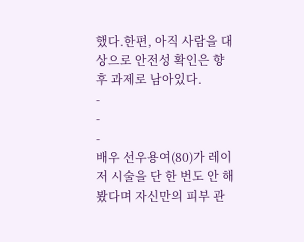했다.한편, 아직 사람을 대상으로 안전성 확인은 향후 과제로 남아있다.
-
-
-
배우 선우용여(80)가 레이저 시술을 단 한 번도 안 해봤다며 자신만의 피부 관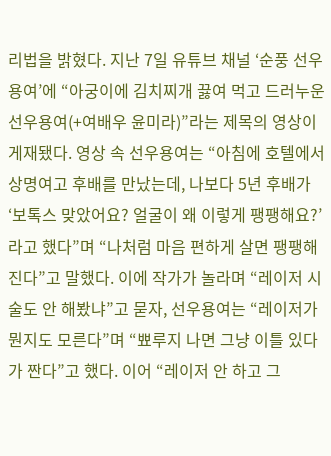리법을 밝혔다. 지난 7일 유튜브 채널 ‘순풍 선우용여’에 “아궁이에 김치찌개 끓여 먹고 드러누운 선우용여(+여배우 윤미라)”라는 제목의 영상이 게재됐다. 영상 속 선우용여는 “아침에 호텔에서 상명여고 후배를 만났는데, 나보다 5년 후배가 ‘보톡스 맞았어요? 얼굴이 왜 이렇게 팽팽해요?’라고 했다”며 “나처럼 마음 편하게 살면 팽팽해진다”고 말했다. 이에 작가가 놀라며 “레이저 시술도 안 해봤냐”고 묻자, 선우용여는 “레이저가 뭔지도 모른다”며 “뾰루지 나면 그냥 이틀 있다가 짠다”고 했다. 이어 “레이저 안 하고 그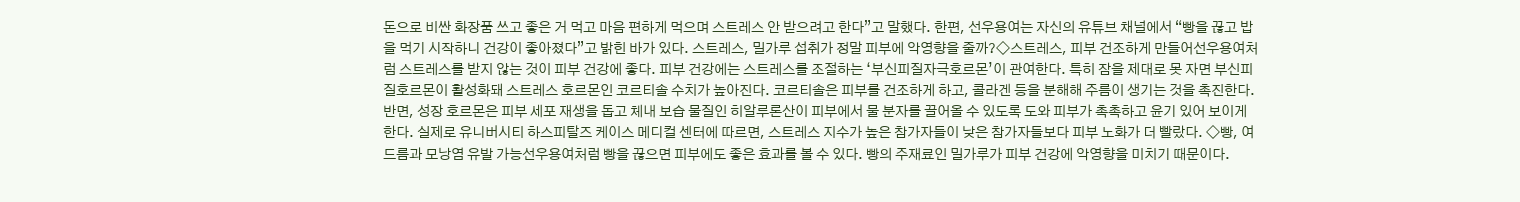돈으로 비싼 화장품 쓰고 좋은 거 먹고 마음 편하게 먹으며 스트레스 안 받으려고 한다”고 말했다. 한편, 선우용여는 자신의 유튜브 채널에서 “빵을 끊고 밥을 먹기 시작하니 건강이 좋아졌다”고 밝힌 바가 있다. 스트레스, 밀가루 섭취가 정말 피부에 악영향을 줄까?◇스트레스, 피부 건조하게 만들어선우용여처럼 스트레스를 받지 않는 것이 피부 건강에 좋다. 피부 건강에는 스트레스를 조절하는 ‘부신피질자극호르몬’이 관여한다. 특히 잠을 제대로 못 자면 부신피질호르몬이 활성화돼 스트레스 호르몬인 코르티솔 수치가 높아진다. 코르티솔은 피부를 건조하게 하고, 콜라겐 등을 분해해 주름이 생기는 것을 촉진한다. 반면, 성장 호르몬은 피부 세포 재생을 돕고 체내 보습 물질인 히알루론산이 피부에서 물 분자를 끌어올 수 있도록 도와 피부가 촉촉하고 윤기 있어 보이게 한다. 실제로 유니버시티 하스피탈즈 케이스 메디컬 센터에 따르면, 스트레스 지수가 높은 참가자들이 낮은 참가자들보다 피부 노화가 더 빨랐다. ◇빵, 여드름과 모낭염 유발 가능선우용여처럼 빵을 끊으면 피부에도 좋은 효과를 볼 수 있다. 빵의 주재료인 밀가루가 피부 건강에 악영향을 미치기 때문이다.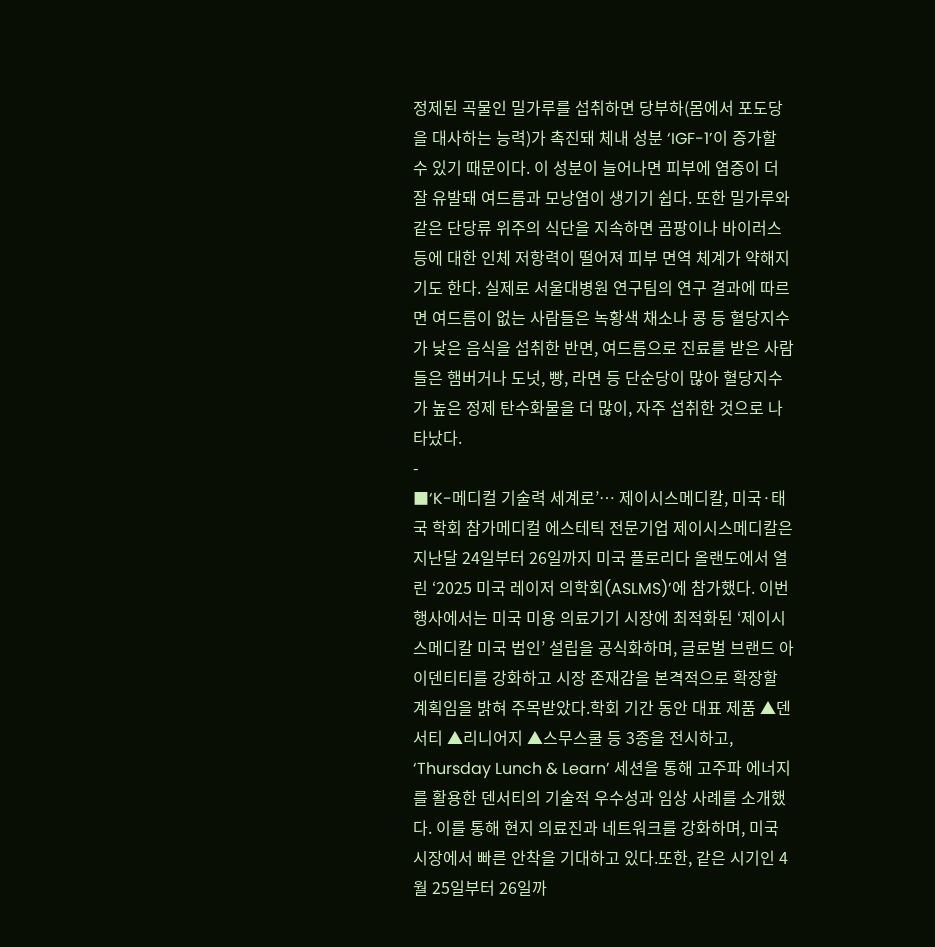정제된 곡물인 밀가루를 섭취하면 당부하(몸에서 포도당을 대사하는 능력)가 촉진돼 체내 성분 ‘IGF-1’이 증가할 수 있기 때문이다. 이 성분이 늘어나면 피부에 염증이 더 잘 유발돼 여드름과 모낭염이 생기기 쉽다. 또한 밀가루와 같은 단당류 위주의 식단을 지속하면 곰팡이나 바이러스 등에 대한 인체 저항력이 떨어져 피부 면역 체계가 약해지기도 한다. 실제로 서울대병원 연구팀의 연구 결과에 따르면 여드름이 없는 사람들은 녹황색 채소나 콩 등 혈당지수가 낮은 음식을 섭취한 반면, 여드름으로 진료를 받은 사람들은 햄버거나 도넛, 빵, 라면 등 단순당이 많아 혈당지수가 높은 정제 탄수화물을 더 많이, 자주 섭취한 것으로 나타났다.
-
■‘K-메디컬 기술력 세계로’… 제이시스메디칼, 미국·태국 학회 참가메디컬 에스테틱 전문기업 제이시스메디칼은 지난달 24일부터 26일까지 미국 플로리다 올랜도에서 열린 ‘2025 미국 레이저 의학회(ASLMS)’에 참가했다. 이번 행사에서는 미국 미용 의료기기 시장에 최적화된 ‘제이시스메디칼 미국 법인’ 설립을 공식화하며, 글로벌 브랜드 아이덴티티를 강화하고 시장 존재감을 본격적으로 확장할 계획임을 밝혀 주목받았다.학회 기간 동안 대표 제품 ▲덴서티 ▲리니어지 ▲스무스쿨 등 3종을 전시하고, ‘Thursday Lunch & Learn’ 세션을 통해 고주파 에너지를 활용한 덴서티의 기술적 우수성과 임상 사례를 소개했다. 이를 통해 현지 의료진과 네트워크를 강화하며, 미국 시장에서 빠른 안착을 기대하고 있다.또한, 같은 시기인 4월 25일부터 26일까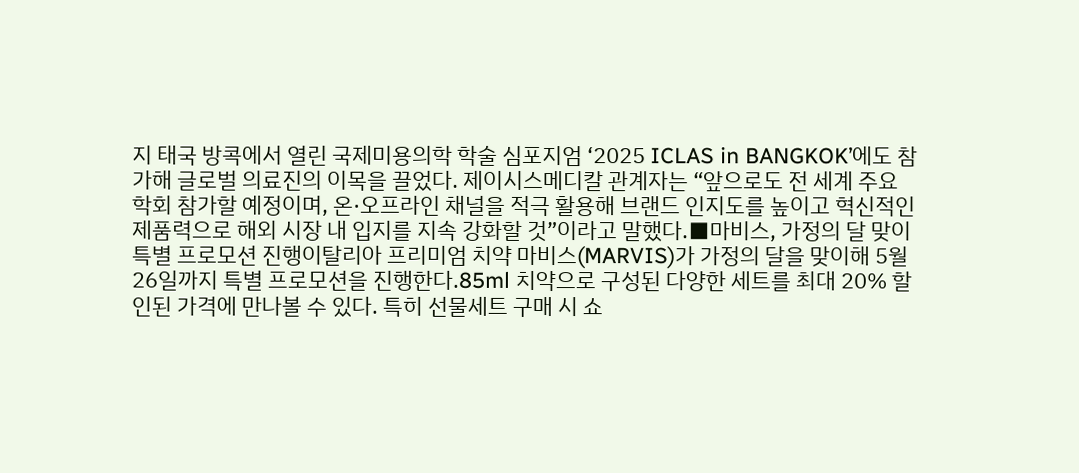지 태국 방콕에서 열린 국제미용의학 학술 심포지엄 ‘2025 ICLAS in BANGKOK’에도 참가해 글로벌 의료진의 이목을 끌었다. 제이시스메디칼 관계자는 “앞으로도 전 세계 주요 학회 참가할 예정이며, 온·오프라인 채널을 적극 활용해 브랜드 인지도를 높이고 혁신적인 제품력으로 해외 시장 내 입지를 지속 강화할 것”이라고 말했다.■마비스, 가정의 달 맞이 특별 프로모션 진행이탈리아 프리미엄 치약 마비스(MARVIS)가 가정의 달을 맞이해 5월 26일까지 특별 프로모션을 진행한다.85ml 치약으로 구성된 다양한 세트를 최대 20% 할인된 가격에 만나볼 수 있다. 특히 선물세트 구매 시 쇼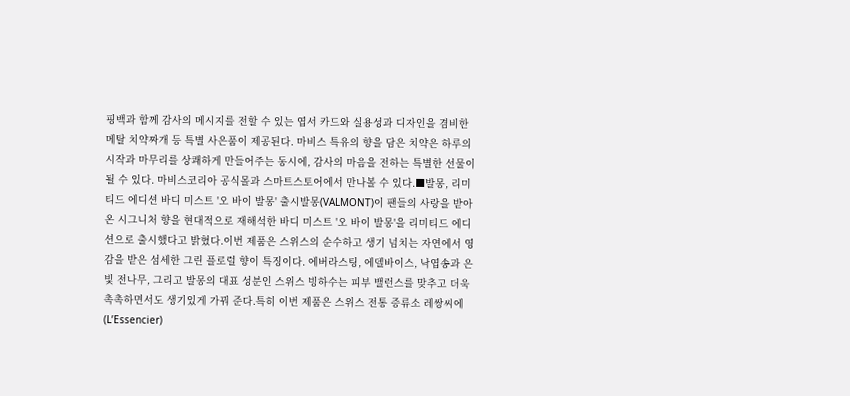핑백과 함께 감사의 메시지를 전할 수 있는 엽서 카드와 실용성과 디자인을 겸비한 메탈 치약짜개 등 특별 사은품이 제공된다. 마비스 특유의 향을 담은 치약은 하루의 시작과 마무리를 상쾌하게 만들어주는 동시에, 감사의 마음을 전하는 특별한 선물이 될 수 있다. 마비스코리아 공식몰과 스마트스토어에서 만나볼 수 있다.■발몽, 리미티드 에디션 바디 미스트 '오 바이 발몽' 출시발몽(VALMONT)이 팬들의 사랑을 받아온 시그니처 향을 현대적으로 재해석한 바디 미스트 '오 바이 발몽'을 리미티드 에디션으로 출시했다고 밝혔다.이번 제품은 스위스의 순수하고 생기 넘치는 자연에서 영감을 받은 섬세한 그린 플로럴 향이 특징이다. 에버라스팅, 에델바이스, 낙엽송과 은빛 전나무, 그리고 발몽의 대표 성분인 스위스 빙하수는 피부 밸런스를 맞추고 더욱 촉촉하면서도 생기있게 가꿔 준다.특히 이번 제품은 스위스 전통 증류소 레쌍씨에(L’Essencier)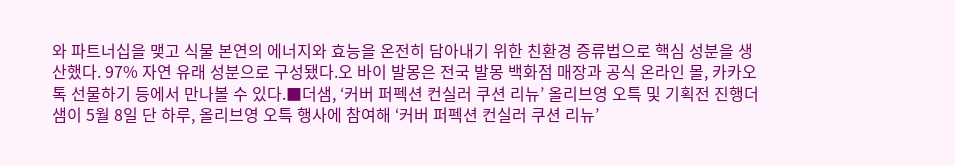와 파트너십을 맺고 식물 본연의 에너지와 효능을 온전히 담아내기 위한 친환경 증류법으로 핵심 성분을 생산했다. 97% 자연 유래 성분으로 구성됐다.오 바이 발몽은 전국 발몽 백화점 매장과 공식 온라인 몰, 카카오톡 선물하기 등에서 만나볼 수 있다.■더샘, ‘커버 퍼펙션 컨실러 쿠션 리뉴’ 올리브영 오특 및 기획전 진행더샘이 5월 8일 단 하루, 올리브영 오특 행사에 참여해 ‘커버 퍼펙션 컨실러 쿠션 리뉴’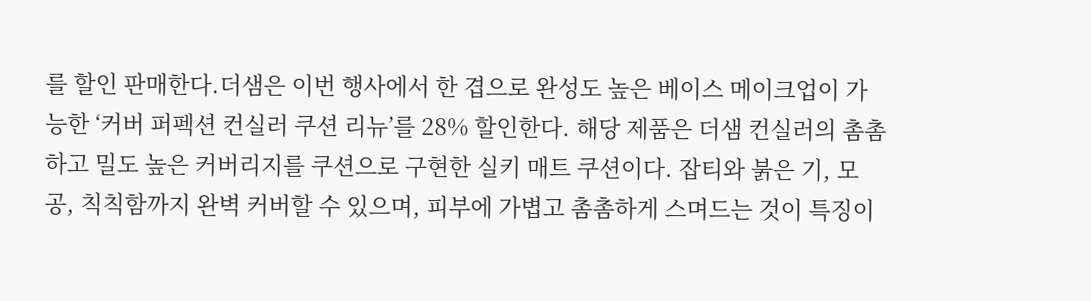를 할인 판매한다.더샘은 이번 행사에서 한 겹으로 완성도 높은 베이스 메이크업이 가능한 ‘커버 퍼펙션 컨실러 쿠션 리뉴’를 28% 할인한다. 해당 제품은 더샘 컨실러의 촘촘하고 밀도 높은 커버리지를 쿠션으로 구현한 실키 매트 쿠션이다. 잡티와 붉은 기, 모공, 칙칙함까지 완벽 커버할 수 있으며, 피부에 가볍고 촘촘하게 스며드는 것이 특징이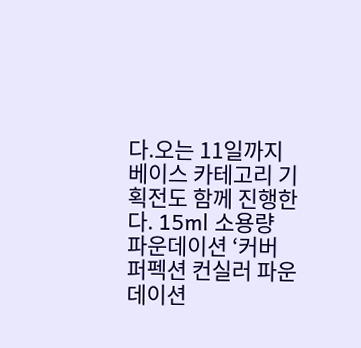다.오는 11일까지 베이스 카테고리 기획전도 함께 진행한다. 15ml 소용량 파운데이션 ‘커버 퍼펙션 컨실러 파운데이션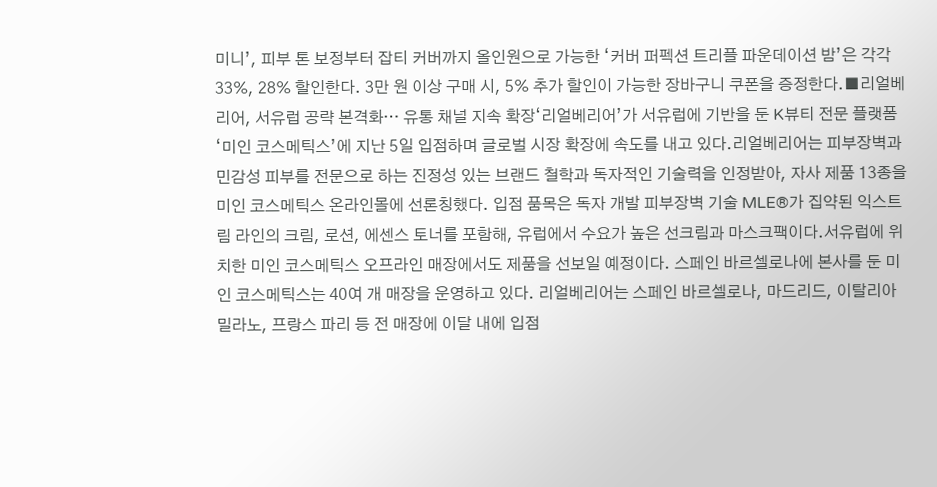미니’, 피부 톤 보정부터 잡티 커버까지 올인원으로 가능한 ‘커버 퍼펙션 트리플 파운데이션 밤’은 각각 33%, 28% 할인한다. 3만 원 이상 구매 시, 5% 추가 할인이 가능한 장바구니 쿠폰을 증정한다.■리얼베리어, 서유럽 공략 본격화… 유통 채널 지속 확장‘리얼베리어’가 서유럽에 기반을 둔 K뷰티 전문 플랫폼 ‘미인 코스메틱스’에 지난 5일 입점하며 글로벌 시장 확장에 속도를 내고 있다.리얼베리어는 피부장벽과 민감성 피부를 전문으로 하는 진정성 있는 브랜드 철학과 독자적인 기술력을 인정받아, 자사 제품 13종을 미인 코스메틱스 온라인몰에 선론칭했다. 입점 품목은 독자 개발 피부장벽 기술 MLE®가 집약된 익스트림 라인의 크림, 로션, 에센스 토너를 포함해, 유럽에서 수요가 높은 선크림과 마스크팩이다.서유럽에 위치한 미인 코스메틱스 오프라인 매장에서도 제품을 선보일 예정이다. 스페인 바르셀로나에 본사를 둔 미인 코스메틱스는 40여 개 매장을 운영하고 있다. 리얼베리어는 스페인 바르셀로나, 마드리드, 이탈리아 밀라노, 프랑스 파리 등 전 매장에 이달 내에 입점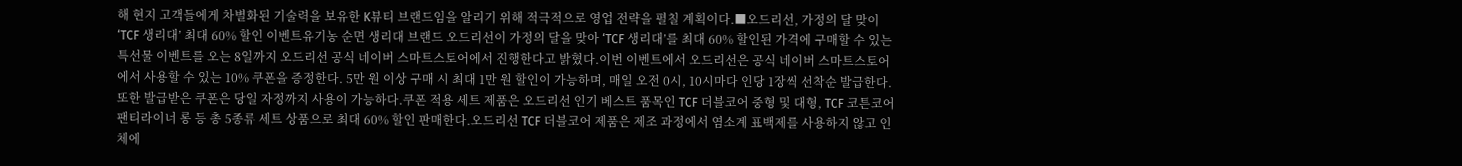해 현지 고객들에게 차별화된 기술력을 보유한 K뷰티 브랜드임을 알리기 위해 적극적으로 영업 전략을 펼칠 계획이다.■오드리선, 가정의 달 맞이 ‘TCF 생리대’ 최대 60% 할인 이벤트유기농 순면 생리대 브랜드 오드리선이 가정의 달을 맞아 ‘TCF 생리대’를 최대 60% 할인된 가격에 구매할 수 있는 특선물 이벤트를 오는 8일까지 오드리선 공식 네이버 스마트스토어에서 진행한다고 밝혔다.이번 이벤트에서 오드리선은 공식 네이버 스마트스토어에서 사용할 수 있는 10% 쿠폰을 증정한다. 5만 원 이상 구매 시 최대 1만 원 할인이 가능하며, 매일 오전 0시, 10시마다 인당 1장씩 선착순 발급한다. 또한 발급받은 쿠폰은 당일 자정까지 사용이 가능하다.쿠폰 적용 세트 제품은 오드리선 인기 베스트 품목인 TCF 더블코어 중형 및 대형, TCF 코튼코어 팬티라이너 롱 등 총 5종류 세트 상품으로 최대 60% 할인 판매한다.오드리선 TCF 더블코어 제품은 제조 과정에서 염소계 표백제를 사용하지 않고 인체에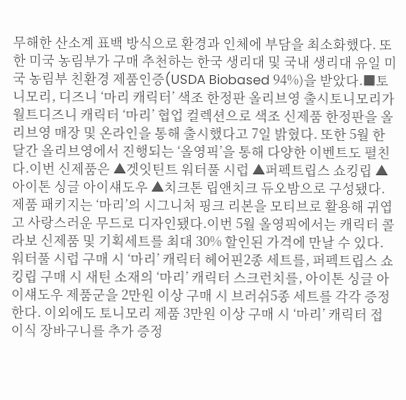무해한 산소계 표백 방식으로 환경과 인체에 부담을 최소화했다. 또한 미국 농림부가 구매 추천하는 한국 생리대 및 국내 생리대 유일 미국 농림부 친환경 제품인증(USDA Biobased 94%)을 받았다.■토니모리, 디즈니 ‘마리 캐릭터’ 색조 한정판 올리브영 출시토니모리가 월트디즈니 캐릭터 ‘마리’ 협업 컬렉션으로 색조 신제품 한정판을 올리브영 매장 및 온라인을 통해 출시했다고 7일 밝혔다. 또한 5월 한 달간 올리브영에서 진행되는 ‘올영픽’을 통해 다양한 이벤트도 펼친다.이번 신제품은 ▲겟잇틴트 워터풀 시럽 ▲퍼펙트립스 쇼킹립 ▲아이톤 싱글 아이섀도우 ▲치크톤 립앤치크 듀오밤으로 구성됐다. 제품 패키지는 ‘마리’의 시그니처 핑크 리본을 모티브로 활용해 귀엽고 사랑스러운 무드로 디자인됐다.이번 5월 올영픽에서는 캐릭터 콜라보 신제품 및 기획세트를 최대 30% 할인된 가격에 만날 수 있다. 워터풀 시럽 구매 시 ‘마리’ 캐릭터 헤어핀2종 세트를, 퍼펙트립스 쇼킹립 구매 시 새틴 소재의 ‘마리’ 캐릭터 스크런치를, 아이톤 싱글 아이섀도우 제품군을 2만원 이상 구매 시 브러쉬5종 세트를 각각 증정한다. 이외에도 토니모리 제품 3만원 이상 구매 시 ‘마리’ 캐릭터 접이식 장바구니를 추가 증정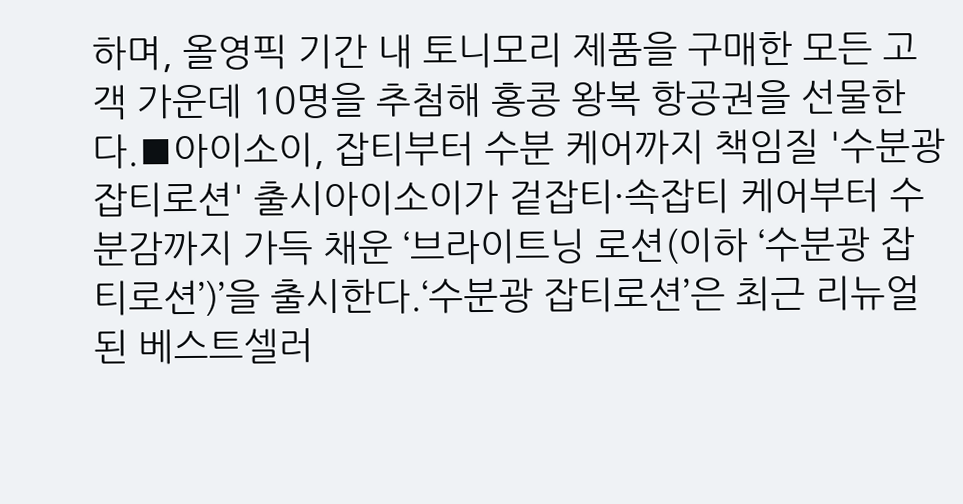하며, 올영픽 기간 내 토니모리 제품을 구매한 모든 고객 가운데 10명을 추첨해 홍콩 왕복 항공권을 선물한다.■아이소이, 잡티부터 수분 케어까지 책임질 '수분광 잡티로션' 출시아이소이가 겉잡티·속잡티 케어부터 수분감까지 가득 채운 ‘브라이트닝 로션(이하 ‘수분광 잡티로션’)’을 출시한다.‘수분광 잡티로션’은 최근 리뉴얼된 베스트셀러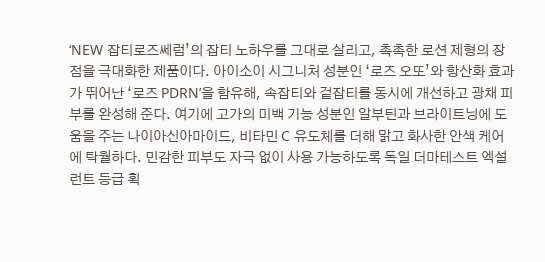‘NEW 잡티로즈쎄럼’의 잡티 노하우를 그대로 살리고, 촉촉한 로션 제형의 장점을 극대화한 제품이다. 아이소이 시그니처 성분인 ‘로즈 오또’와 항산화 효과가 뛰어난 ‘로즈 PDRN’을 함유해, 속잡티와 겉잡티를 동시에 개선하고 광채 피부를 완성해 준다. 여기에 고가의 미백 기능 성분인 알부틴과 브라이트닝에 도움을 주는 나이아신아마이드, 비타민 C 유도체를 더해 맑고 화사한 안색 케어에 탁월하다. 민감한 피부도 자극 없이 사용 가능하도록 독일 더마테스트 엑설런트 등급 획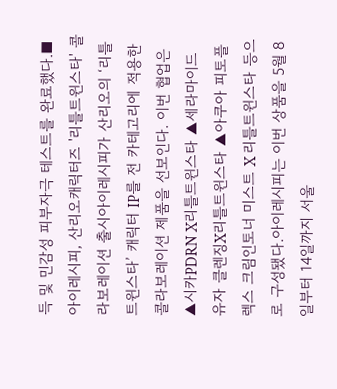득 및 민감성 피부자극 테스트를 완료했다.■아이레시피, 산리오캐릭터즈 '리틀트윈스타' 콜라보레이션 출시아이레시피가 산리오의 ‘리틀트윈스타’ 캐릭터 IP를 전 카테고리에 적용한 콜라보레이션 제품을 선보인다. 이번 협업은 ▲시카PDRN X리틀트윈스타 ▲세라마이드 유자 클렌징X리틀트윈스타 ▲아쿠아 피토플렉스 크림인토너 미스트 X 리틀트윈스타 등으로 구성됐다.아이레시피는 이번 상품을 5월 8일부터 14일까지 서울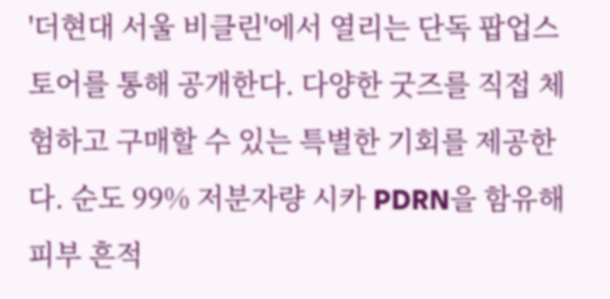'더현대 서울 비클린'에서 열리는 단독 팝업스토어를 통해 공개한다. 다양한 굿즈를 직접 체험하고 구매할 수 있는 특별한 기회를 제공한다. 순도 99% 저분자량 시카 PDRN을 함유해 피부 흔적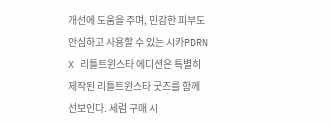개선에 도움을 주며, 민감한 피부도 안심하고 사용할 수 있는 시카PDRN X 리틀트윈스타 에디션은 특별히 제작된 리틀트윈스타 굿즈를 함께 선보인다. 세럼 구매 시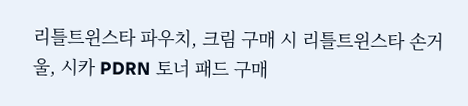리틀트윈스타 파우치, 크림 구매 시 리틀트윈스타 손거울, 시카 PDRN 토너 패드 구매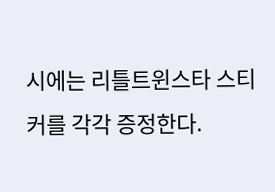시에는 리틀트윈스타 스티커를 각각 증정한다.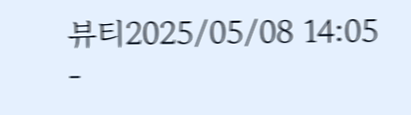뷰티2025/05/08 14:05
-